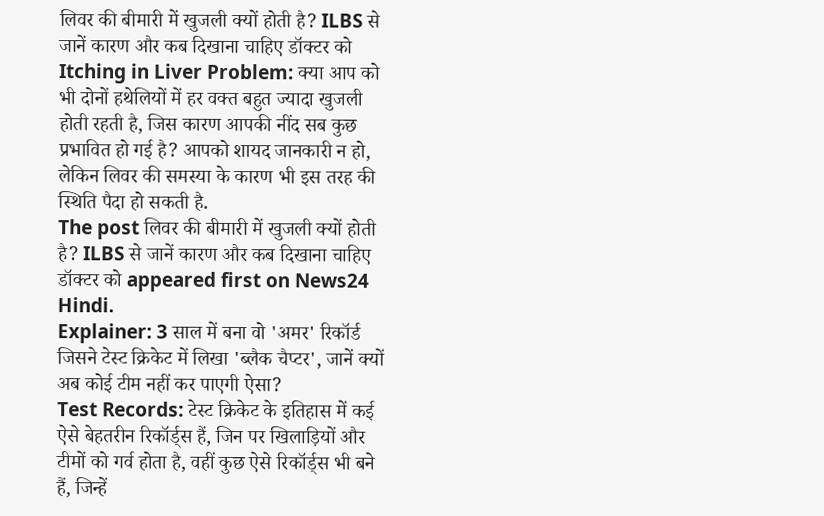लिवर की बीमारी में खुजली क्यों होती है? ILBS से जानें कारण और कब दिखाना चाहिए डॉक्टर को
Itching in Liver Problem: क्या आप को भी दोनों हथेलियों में हर वक्त बहुत ज्यादा खुजली होती रहती है, जिस कारण आपकी नींद सब कुछ प्रभावित हो गई है? आपको शायद जानकारी न हो, लेकिन लिवर की समस्या के कारण भी इस तरह की स्थिति पैदा हो सकती है.
The post लिवर की बीमारी में खुजली क्यों होती है? ILBS से जानें कारण और कब दिखाना चाहिए डॉक्टर को appeared first on News24 Hindi.
Explainer: 3 साल में बना वो 'अमर' रिकॉर्ड जिसने टेस्ट क्रिकेट में लिखा 'ब्लैक चैप्टर', जानें क्यों अब कोई टीम नहीं कर पाएगी ऐसा?
Test Records: टेस्ट क्रिकेट के इतिहास में कई ऐसे बेहतरीन रिकॉर्ड्स हैं, जिन पर खिलाड़ियों और टीमों को गर्व होता है, वहीं कुछ ऐसे रिकॉर्ड्स भी बने हैं, जिन्हें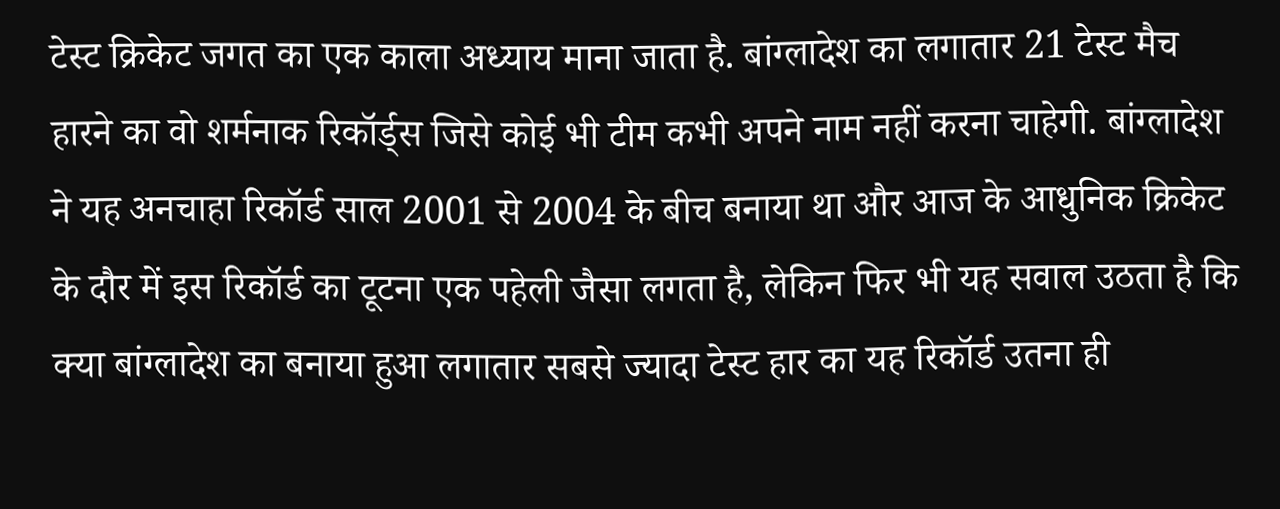टेस्ट क्रिकेट जगत का एक काला अध्याय माना जाता है. बांग्लादेश का लगातार 21 टेस्ट मैच हारने का वो शर्मनाक रिकॉर्ड्स जिसे कोई भी टीम कभी अपने नाम नहीं करना चाहेगी. बांग्लादेश ने यह अनचाहा रिकॉर्ड साल 2001 से 2004 के बीच बनाया था और आज के आधुनिक क्रिकेट के दौर में इस रिकॉर्ड का टूटना एक पहेली जैसा लगता है, लेकिन फिर भी यह सवाल उठता है कि क्या बांग्लादेश का बनाया हुआ लगातार सबसे ज्यादा टेस्ट हार का यह रिकॉर्ड उतना ही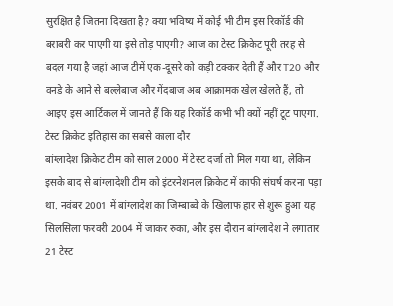सुरक्षित है जितना दिखता है? क्या भविष्य में कोई भी टीम इस रिकॉर्ड की बराबरी कर पाएगी या इसे तोड़ पाएगी? आज का टेस्ट क्रिकेट पूरी तरह से बदल गया है जहां आज टीमें एक-दूसरे को कड़ी टक्कर देती हैं और T20 और वनडे के आने से बल्लेबाज और गेंदबाज अब आक्रामक खेल खेलते हैं, तो आइए इस आर्टिकल में जानते हैं कि यह रिकॉर्ड कभी भी क्यों नहीं टूट पाएगा.
टेस्ट क्रिकेट इतिहास का सबसे काला दौर
बांग्लादेश क्रिकेट टीम को साल 2000 में टेस्ट दर्जा तो मिल गया था, लेकिन इसके बाद से बांग्लादेशी टीम को इंटरनेशनल क्रिकेट में काफी संघर्ष करना पड़ा था. नवंबर 2001 में बांग्लादेश का जिम्बाब्वे के खिलाफ हार से शुरू हुआ यह सिलसिला फरवरी 2004 में जाकर रुका, और इस दौरान बांग्लादेश ने लगातार 21 टेस्ट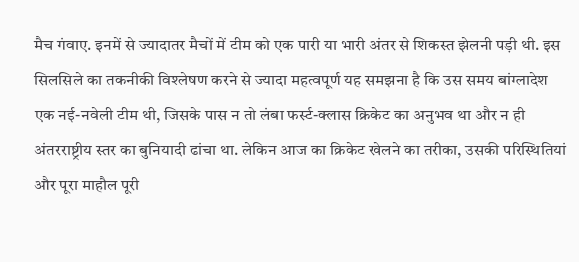मैच गंवाए. इनमें से ज्यादातर मैचों में टीम को एक पारी या भारी अंतर से शिकस्त झेलनी पड़ी थी. इस सिलसिले का तकनीकी विश्लेषण करने से ज्यादा महत्वपूर्ण यह समझना है कि उस समय बांग्लादेश एक नई-नवेली टीम थी, जिसके पास न तो लंबा फर्स्ट-क्लास क्रिकेट का अनुभव था और न ही अंतरराष्ट्रीय स्तर का बुनियादी ढांचा था. लेकिन आज का क्रिकेट खेलने का तरीका, उसकी परिस्थितियां और पूरा माहौल पूरी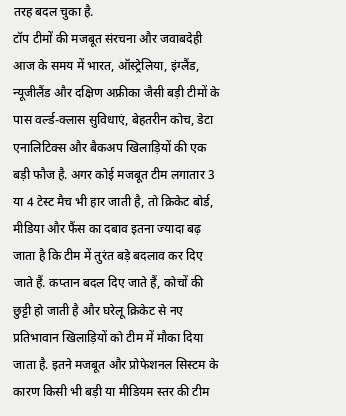तरह बदल चुका है.
टॉप टीमों की मजबूत संरचना और जवाबदेही
आज के समय में भारत, ऑस्ट्रेलिया, इंग्लैंड, न्यूजीलैंड और दक्षिण अफ्रीका जैसी बड़ी टीमों के पास वर्ल्ड-क्लास सुविधाएं, बेहतरीन कोच, डेटा एनालिटिक्स और बैकअप खिलाड़ियों की एक बड़ी फौज है. अगर कोई मजबूत टीम लगातार 3 या 4 टेस्ट मैच भी हार जाती है, तो क्रिकेट बोर्ड, मीडिया और फैंस का दबाव इतना ज्यादा बढ़ जाता है कि टीम में तुरंत बड़े बदलाव कर दिए जाते हैं. कप्तान बदल दिए जाते हैं, कोचों की छुट्टी हो जाती है और घरेलू क्रिकेट से नए प्रतिभावान खिलाड़ियों को टीम में मौका दिया जाता है. इतने मजबूत और प्रोफेशनल सिस्टम के कारण किसी भी बड़ी या मीडियम स्तर की टीम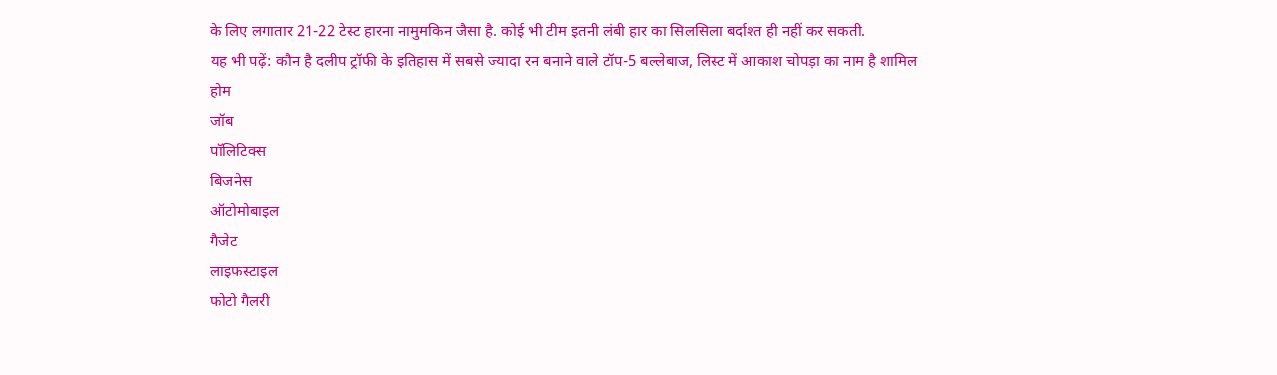के लिए लगातार 21-22 टेस्ट हारना नामुमकिन जैसा है. कोई भी टीम इतनी लंबी हार का सिलसिला बर्दाश्त ही नहीं कर सकती.
यह भी पढ़ें: कौन है दलीप ट्रॉफी के इतिहास में सबसे ज्यादा रन बनाने वाले टॉप-5 बल्लेबाज, लिस्ट में आकाश चोपड़ा का नाम है शामिल
होम
जॉब
पॉलिटिक्स
बिजनेस
ऑटोमोबाइल
गैजेट
लाइफस्टाइल
फोटो गैलरी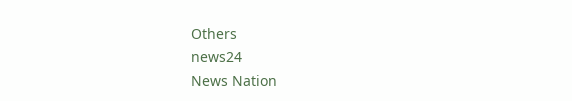Others
news24
News Nation